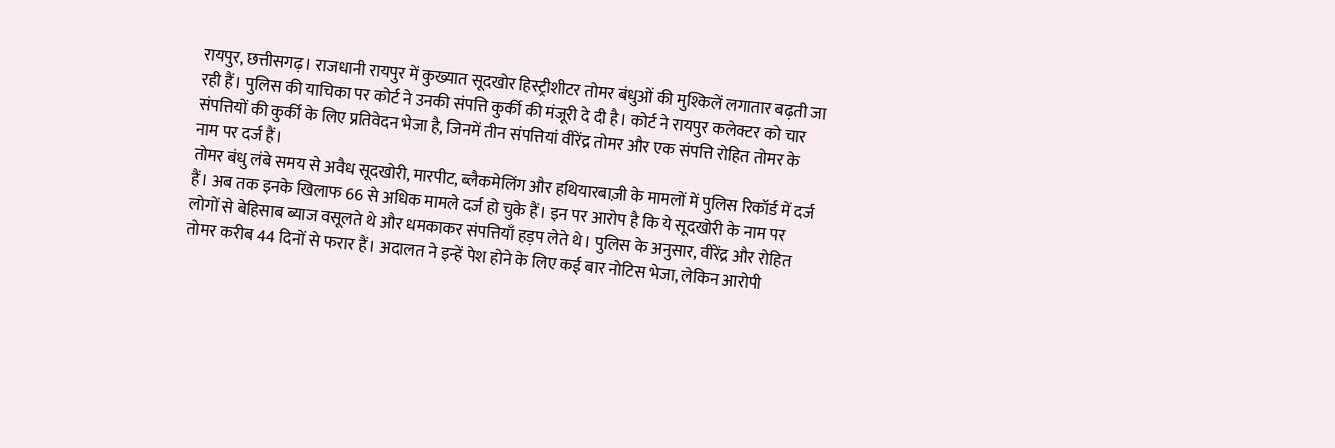रायपुर, छत्तीसगढ़। राजधानी रायपुर में कुख्यात सूदखोर हिस्ट्रीशीटर तोमर बंधुओं की मुश्किलें लगातार बढ़ती जा रही हैं। पुलिस की याचिका पर कोर्ट ने उनकी संपत्ति कुर्की की मंजूरी दे दी है। कोर्ट ने रायपुर कलेक्टर को चार संपत्तियों की कुर्की के लिए प्रतिवेदन भेजा है, जिनमें तीन संपत्तियां वीरेंद्र तोमर और एक संपत्ति रोहित तोमर के नाम पर दर्ज हैं।
तोमर बंधु लंबे समय से अवैध सूदखोरी, मारपीट, ब्लैकमेलिंग और हथियारबाज़ी के मामलों में पुलिस रिकॉर्ड में दर्ज हैं। अब तक इनके खिलाफ 66 से अधिक मामले दर्ज हो चुके हैं। इन पर आरोप है कि ये सूदखोरी के नाम पर लोगों से बेहिसाब ब्याज वसूलते थे और धमकाकर संपत्तियाँ हड़प लेते थे। पुलिस के अनुसार, वीरेंद्र और रोहित तोमर करीब 44 दिनों से फरार हैं। अदालत ने इन्हें पेश होने के लिए कई बार नोटिस भेजा, लेकिन आरोपी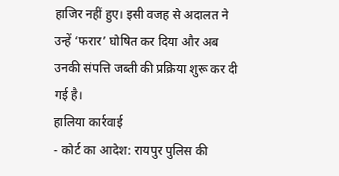हाजिर नहीं हुए। इसी वजह से अदालत ने उन्हें ‘फरार’ घोषित कर दिया और अब उनकी संपत्ति जब्ती की प्रक्रिया शुरू कर दी गई है।
हालिया कार्रवाई
- कोर्ट का आदेश: रायपुर पुलिस की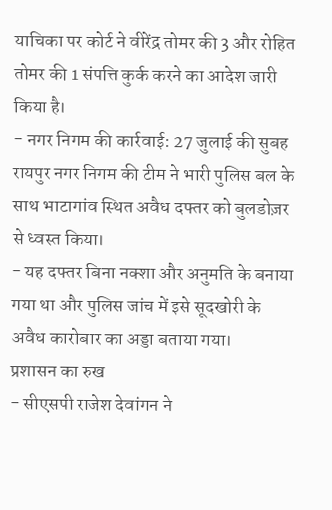याचिका पर कोर्ट ने वीरेंद्र तोमर की 3 और रोहित तोमर की 1 संपत्ति कुर्क करने का आदेश जारी किया है।
- नगर निगम की कार्रवाई: 27 जुलाई की सुबह रायपुर नगर निगम की टीम ने भारी पुलिस बल के साथ भाटागांव स्थित अवैध दफ्तर को बुलडोज़र से ध्वस्त किया।
- यह दफ्तर बिना नक्शा और अनुमति के बनाया गया था और पुलिस जांच में इसे सूदखोरी के अवैध कारोबार का अड्डा बताया गया।
प्रशासन का रुख
- सीएसपी राजेश देवांगन ने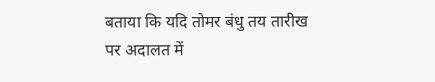बताया कि यदि तोमर बंधु तय तारीख पर अदालत में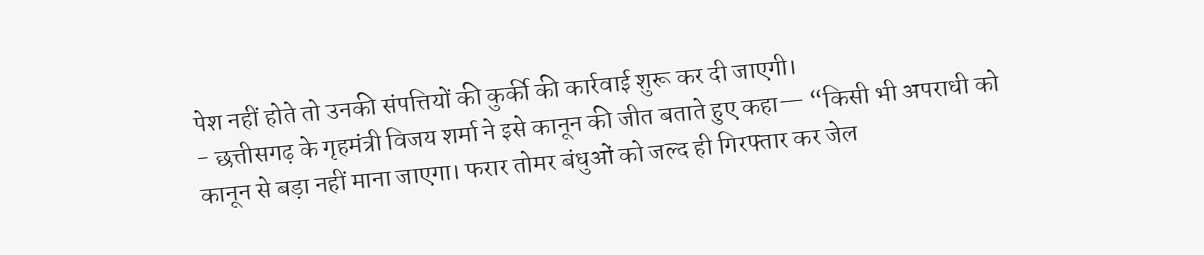पेश नहीं होते तो उनकी संपत्तियों की कुर्की की कार्रवाई शुरू कर दी जाएगी।
- छत्तीसगढ़ के गृहमंत्री विजय शर्मा ने इसे कानून की जीत बताते हुए कहा— “किसी भी अपराधी को कानून से बड़ा नहीं माना जाएगा। फरार तोमर बंधुओं को जल्द ही गिरफ्तार कर जेल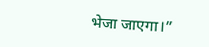भेजा जाएगा।”